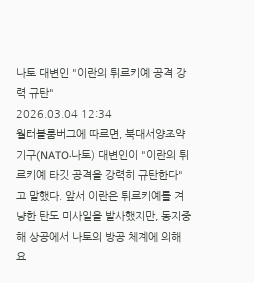나토 대변인 "이란의 튀르키예 공격 강력 규탄"
2026.03.04 12:34
월터블룸버그에 따르면, 북대서양조약기구(NATO·나토) 대변인이 "이란의 튀르키예 타깃 공격을 강력히 규탄한다"고 말했다. 앞서 이란은 튀르키예를 겨냥한 탄도 미사일을 발사했지만, 동지중해 상공에서 나토의 방공 체계에 의해 요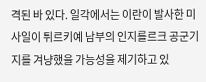격된 바 있다. 일각에서는 이란이 발사한 미사일이 튀르키예 남부의 인지를르크 공군기지를 겨냥했을 가능성을 제기하고 있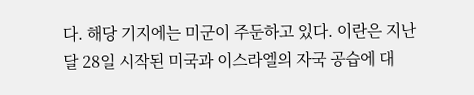다. 해당 기지에는 미군이 주둔하고 있다. 이란은 지난달 28일 시작된 미국과 이스라엘의 자국 공습에 대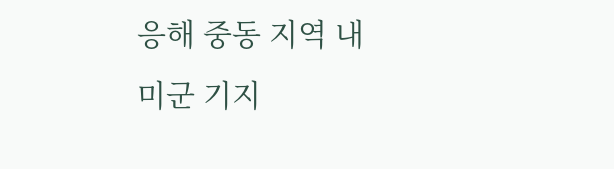응해 중동 지역 내 미군 기지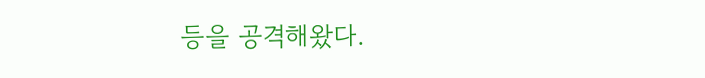등을 공격해왔다.